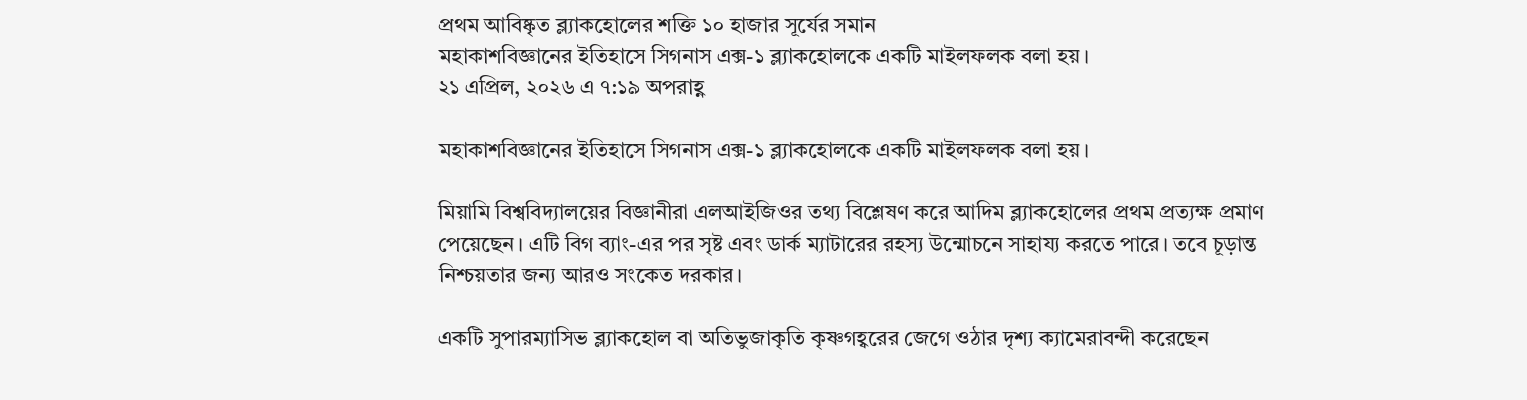প্রথম আবিষ্কৃত ব্ল্যাকহোলের শক্তি ১০ হাজার সূর্যের সমান
মহাকাশবিজ্ঞানের ইতিহাসে সিগনাস এক্স-১ ব্ল্যাকহোলকে একটি মাইলফলক বলা হয়।
২১ এপ্রিল, ২০২৬ এ ৭:১৯ অপরাহ্ণ

মহাকাশবিজ্ঞানের ইতিহাসে সিগনাস এক্স-১ ব্ল্যাকহোলকে একটি মাইলফলক বলা হয়।

মিয়ামি বিশ্ববিদ্যালয়ের বিজ্ঞানীরা এলআইজিওর তথ্য বিশ্লেষণ করে আদিম ব্ল্যাকহোলের প্রথম প্রত্যক্ষ প্রমাণ পেয়েছেন। এটি বিগ ব্যাং-এর পর সৃষ্ট এবং ডার্ক ম্যাটারের রহস্য উন্মোচনে সাহায্য করতে পারে। তবে চূড়ান্ত নিশ্চয়তার জন্য আরও সংকেত দরকার।

একটি সুপারম্যাসিভ ব্ল্যাকহোল বা অতিভুজাকৃতি কৃষ্ণগহ্বরের জেগে ওঠার দৃশ্য ক্যামেরাবন্দী করেছেন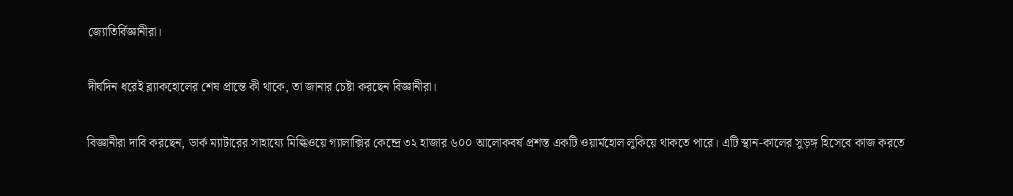জ্যোতির্বিজ্ঞানীরা।

দীর্ঘদিন ধরেই ব্ল্যাকহোলের শেষ প্রান্তে কী থাকে, তা জানার চেষ্টা করছেন বিজ্ঞানীরা।

বিজ্ঞানীরা দাবি করছেন, ডার্ক ম্যাটারের সাহায্যে মিল্কিওয়ে গ্যালাক্সির কেন্দ্রে ৩২ হাজার ৬০০ আলোকবর্ষ প্রশস্ত একটি ওয়ার্মহোল লুকিয়ে থাকতে পারে। এটি স্থান-কালের সুড়ঙ্গ হিসেবে কাজ করতে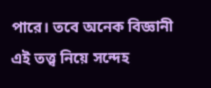পারে। তবে অনেক বিজ্ঞানী এই তত্ত্ব নিয়ে সন্দেহ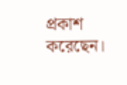প্রকাশ করেছেন।